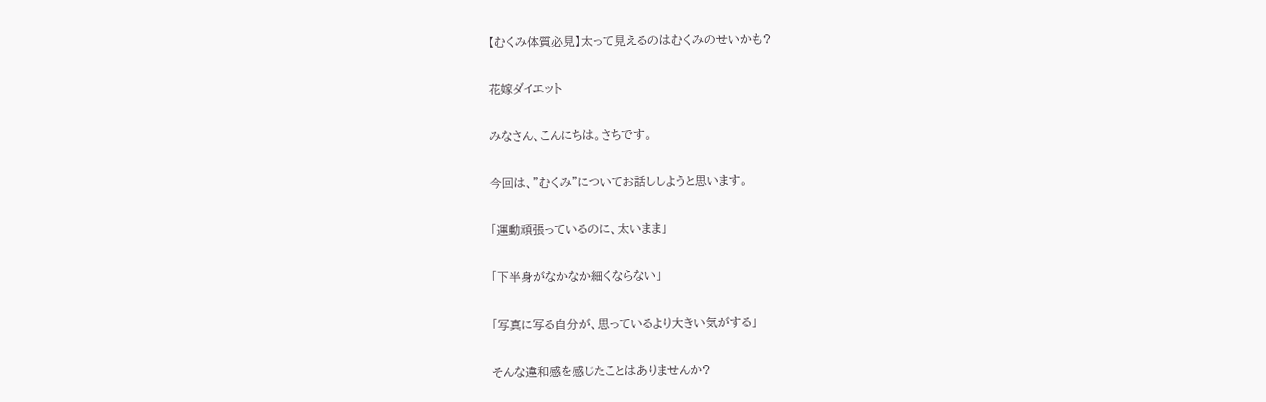【むくみ体質必見】太って見えるのはむくみのせいかも?

花嫁ダイエット

みなさん、こんにちは。さちです。

今回は、”むくみ”についてお話ししようと思います。

「運動頑張っているのに、太いまま」

「下半身がなかなか細くならない」

「写真に写る自分が、思っているより大きい気がする」

そんな違和感を感じたことはありませんか?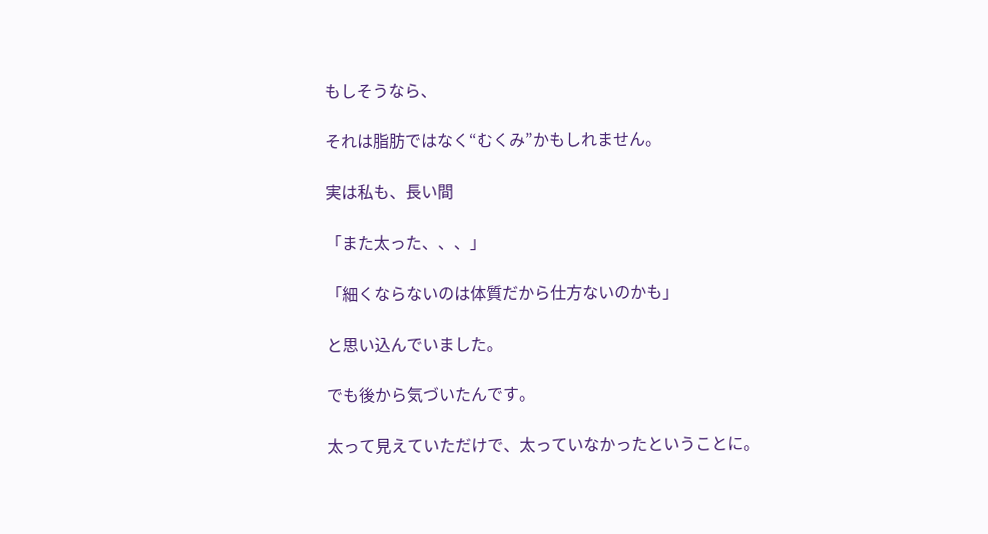もしそうなら、

それは脂肪ではなく“むくみ”かもしれません。

実は私も、長い間

「また太った、、、」

「細くならないのは体質だから仕方ないのかも」

と思い込んでいました。

でも後から気づいたんです。

太って見えていただけで、太っていなかったということに。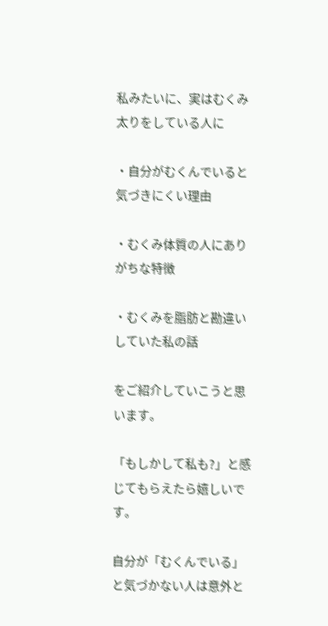私みたいに、実はむくみ太りをしている人に

・自分がむくんでいると気づきにくい理由

・むくみ体質の人にありがちな特徴

・むくみを脂肪と勘違いしていた私の話

をご紹介していこうと思います。

「もしかして私も?」と感じてもらえたら嬉しいです。

自分が「むくんでいる」と気づかない人は意外と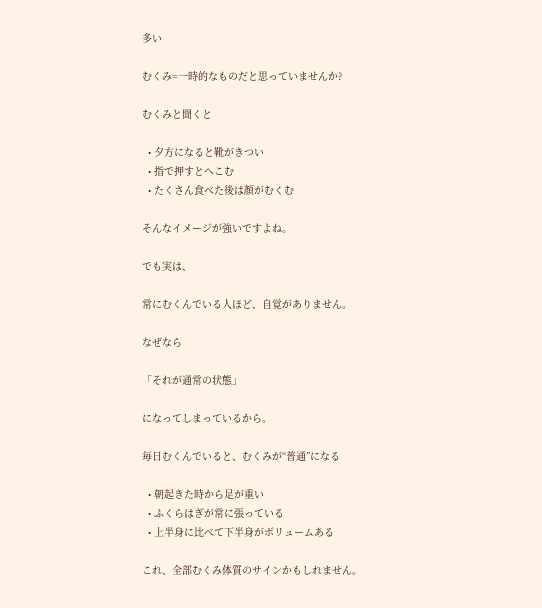多い

むくみ=一時的なものだと思っていませんか?

むくみと聞くと

  • 夕方になると靴がきつい
  • 指で押すとへこむ
  • たくさん食べた後は顔がむくむ

そんなイメージが強いですよね。

でも実は、

常にむくんでいる人ほど、自覚がありません。

なぜなら

「それが通常の状態」

になってしまっているから。

毎日むくんでいると、むくみが“普通”になる

  • 朝起きた時から足が重い
  • ふくらはぎが常に張っている
  • 上半身に比べて下半身がボリュームある

これ、全部むくみ体質のサインかもしれません。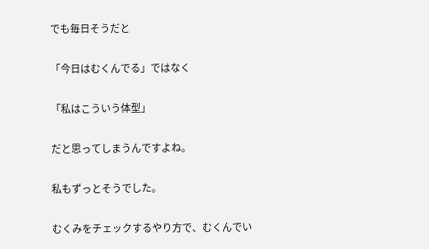でも毎日そうだと

「今日はむくんでる」ではなく

「私はこういう体型」

だと思ってしまうんですよね。

私もずっとそうでした。

むくみをチェックするやり方で、むくんでい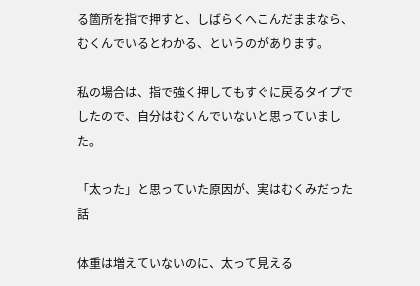る箇所を指で押すと、しばらくへこんだままなら、むくんでいるとわかる、というのがあります。

私の場合は、指で強く押してもすぐに戻るタイプでしたので、自分はむくんでいないと思っていました。

「太った」と思っていた原因が、実はむくみだった話

体重は増えていないのに、太って見える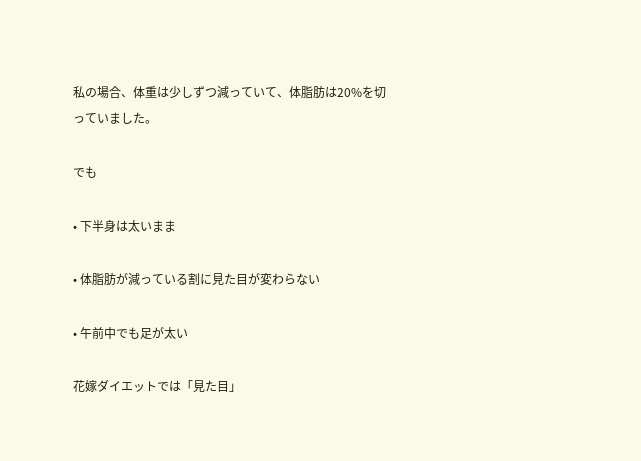私の場合、体重は少しずつ減っていて、体脂肪は20%を切っていました。

でも

• 下半身は太いまま

• 体脂肪が減っている割に見た目が変わらない

• 午前中でも足が太い

花嫁ダイエットでは「見た目」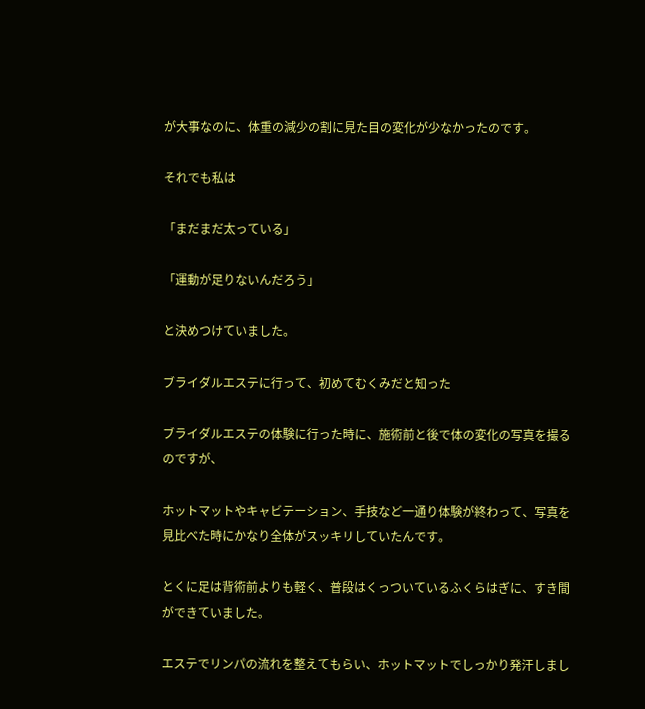が大事なのに、体重の減少の割に見た目の変化が少なかったのです。

それでも私は

「まだまだ太っている」

「運動が足りないんだろう」

と決めつけていました。

ブライダルエステに行って、初めてむくみだと知った

ブライダルエステの体験に行った時に、施術前と後で体の変化の写真を撮るのですが、

ホットマットやキャビテーション、手技など一通り体験が終わって、写真を見比べた時にかなり全体がスッキリしていたんです。

とくに足は背術前よりも軽く、普段はくっついているふくらはぎに、すき間ができていました。

エステでリンパの流れを整えてもらい、ホットマットでしっかり発汗しまし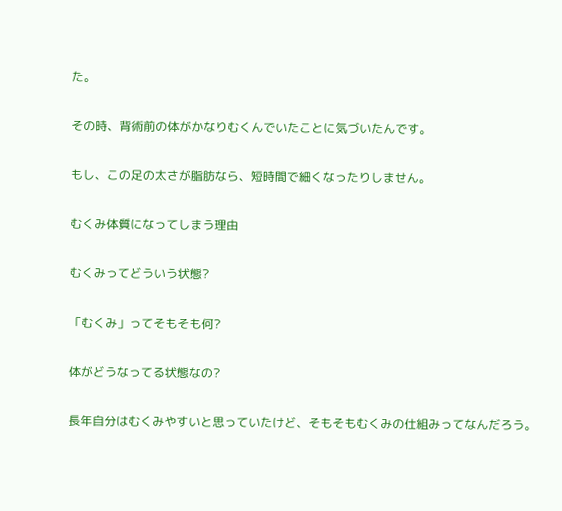た。

その時、背術前の体がかなりむくんでいたことに気づいたんです。

もし、この足の太さが脂肪なら、短時間で細くなったりしません。

むくみ体質になってしまう理由

むくみってどういう状態?

「むくみ」ってそもそも何?

体がどうなってる状態なの?

長年自分はむくみやすいと思っていたけど、そもそもむくみの仕組みってなんだろう。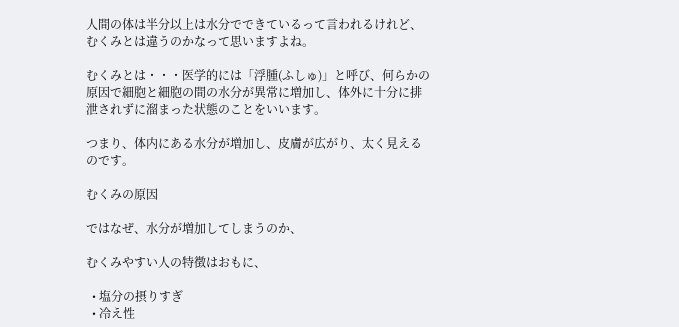人間の体は半分以上は水分でできているって言われるけれど、むくみとは違うのかなって思いますよね。

むくみとは・・・医学的には「浮腫(ふしゅ)」と呼び、何らかの原因で細胞と細胞の間の水分が異常に増加し、体外に十分に排泄されずに溜まった状態のことをいいます。

つまり、体内にある水分が増加し、皮膚が広がり、太く見えるのです。

むくみの原因

ではなぜ、水分が増加してしまうのか、

むくみやすい人の特徴はおもに、

  • 塩分の摂りすぎ
  • 冷え性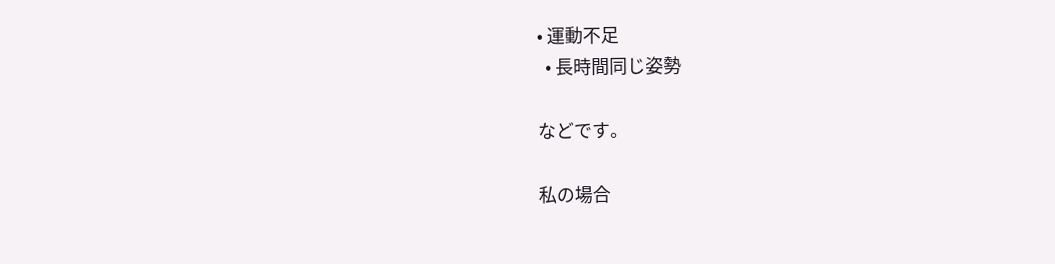• 運動不足
  • 長時間同じ姿勢

などです。

私の場合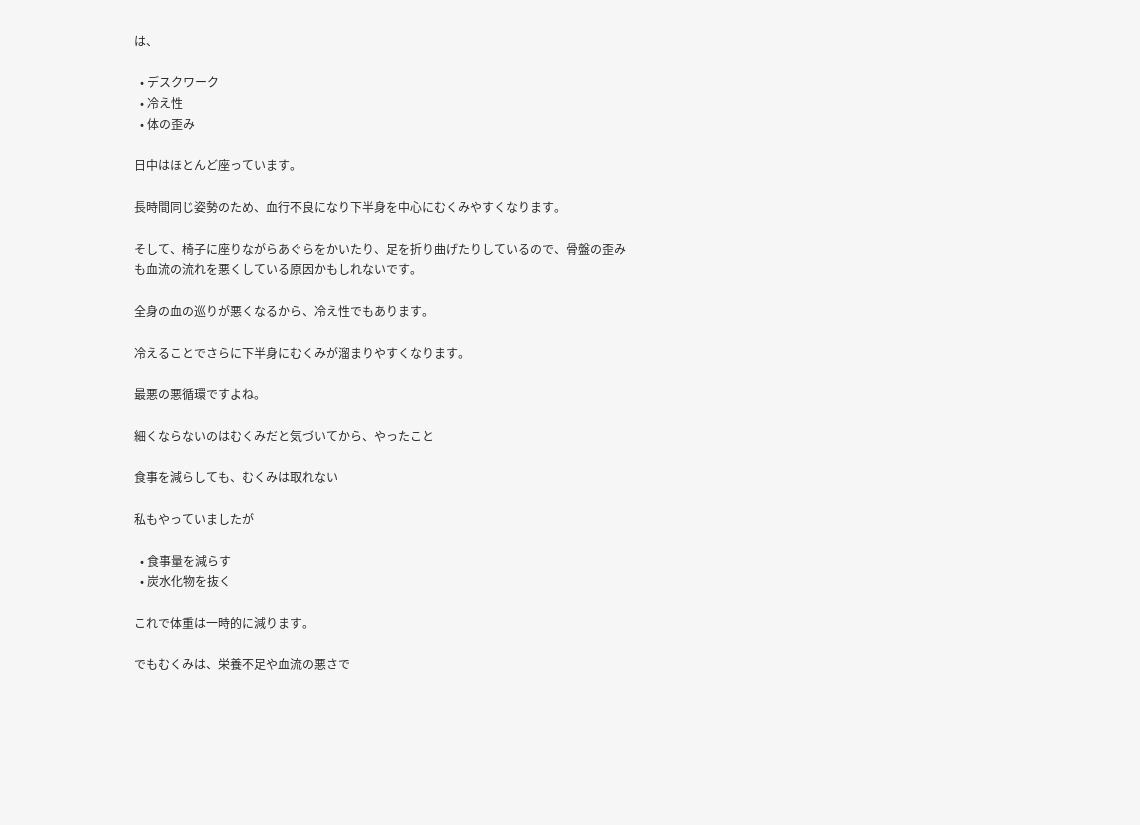は、

  • デスクワーク
  • 冷え性
  • 体の歪み

日中はほとんど座っています。

長時間同じ姿勢のため、血行不良になり下半身を中心にむくみやすくなります。

そして、椅子に座りながらあぐらをかいたり、足を折り曲げたりしているので、骨盤の歪みも血流の流れを悪くしている原因かもしれないです。

全身の血の巡りが悪くなるから、冷え性でもあります。

冷えることでさらに下半身にむくみが溜まりやすくなります。

最悪の悪循環ですよね。

細くならないのはむくみだと気づいてから、やったこと

食事を減らしても、むくみは取れない

私もやっていましたが

  • 食事量を減らす
  • 炭水化物を抜く

これで体重は一時的に減ります。

でもむくみは、栄養不足や血流の悪さで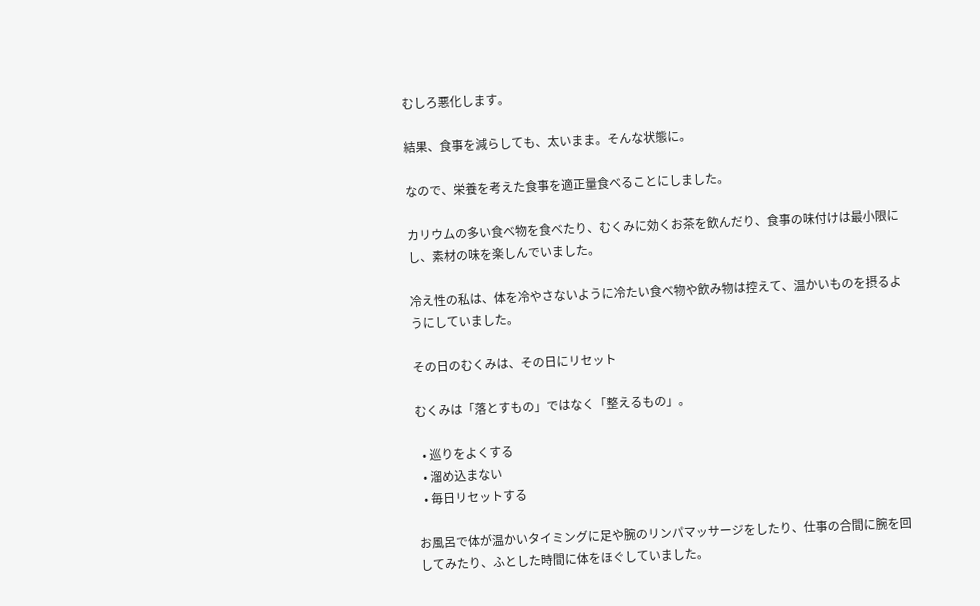むしろ悪化します。

結果、食事を減らしても、太いまま。そんな状態に。

なので、栄養を考えた食事を適正量食べることにしました。

カリウムの多い食べ物を食べたり、むくみに効くお茶を飲んだり、食事の味付けは最小限にし、素材の味を楽しんでいました。

冷え性の私は、体を冷やさないように冷たい食べ物や飲み物は控えて、温かいものを摂るようにしていました。

その日のむくみは、その日にリセット

むくみは「落とすもの」ではなく「整えるもの」。

  • 巡りをよくする
  • 溜め込まない
  • 毎日リセットする

お風呂で体が温かいタイミングに足や腕のリンパマッサージをしたり、仕事の合間に腕を回してみたり、ふとした時間に体をほぐしていました。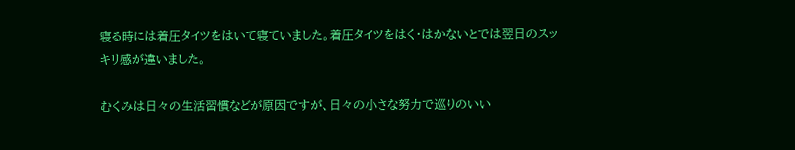寝る時には着圧タイツをはいて寝ていました。着圧タイツをはく・はかないとでは翌日のスッキリ感が違いました。

むくみは日々の生活習慣などが原因ですが、日々の小さな努力で巡りのいい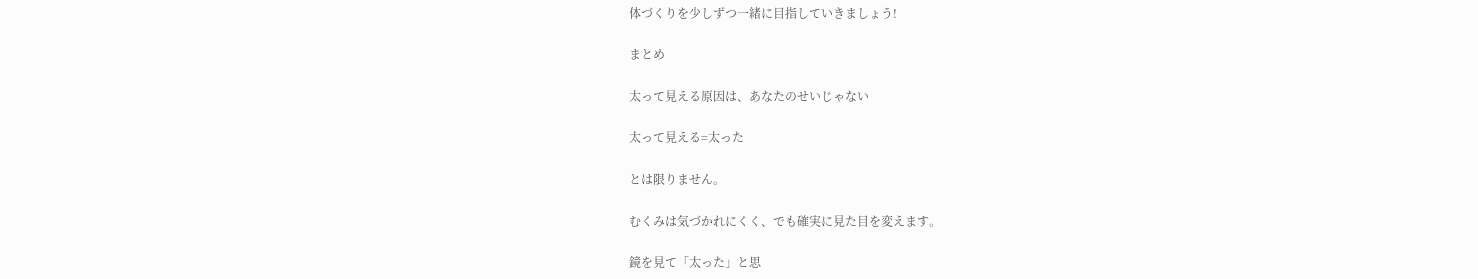体づくりを少しずつ一緒に目指していきましょう!

まとめ

太って見える原因は、あなたのせいじゃない

太って見える=太った

とは限りません。

むくみは気づかれにくく、でも確実に見た目を変えます。

鏡を見て「太った」と思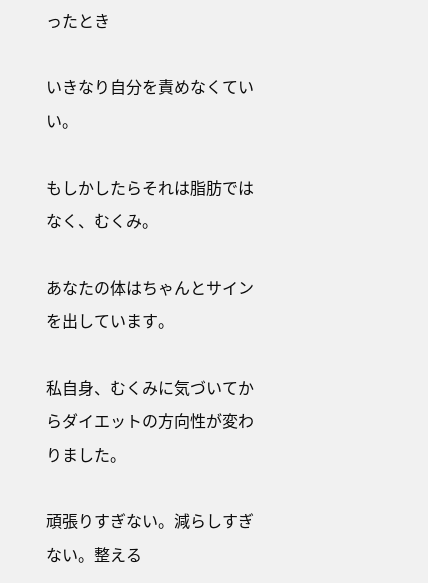ったとき

いきなり自分を責めなくていい。

もしかしたらそれは脂肪ではなく、むくみ。

あなたの体はちゃんとサインを出しています。

私自身、むくみに気づいてからダイエットの方向性が変わりました。

頑張りすぎない。減らしすぎない。整える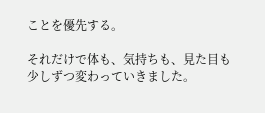ことを優先する。

それだけで体も、気持ちも、見た目も少しずつ変わっていきました。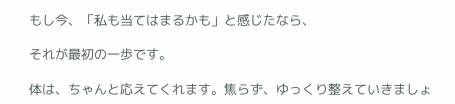もし今、「私も当てはまるかも」と感じたなら、

それが最初の一歩です。

体は、ちゃんと応えてくれます。焦らず、ゆっくり整えていきましょ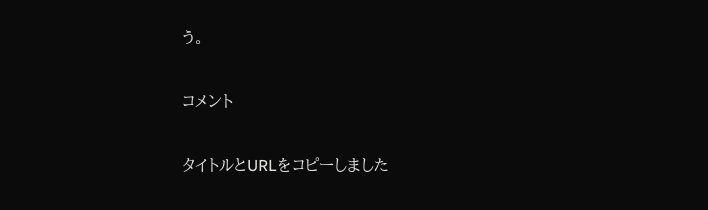う。

コメント

タイトルとURLをコピーしました